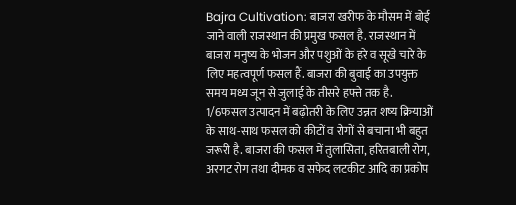Bajra Cultivation: बाजरा खरीफ के मौसम में बोई जाने वाली राजस्थान की प्रमुख फसल है. राजस्थान में बाजरा मनुष्य के भोजन और पशुओं के हरे व सूखे चारे के लिए महत्वपूर्ण फसल हैं. बाजरा की बुवाई का उपयुक्त समय मध्य जून से जुलाई के तीसरे हफ्ते तक है.
1/6फसल उत्पादन में बढ़ोतरी के लिए उन्नत शष्य क्रियाओं के साथ-साथ फसल को कीटों व रोगों से बचाना भी बहुत जरूरी है. बाजरा की फसल में तुलासिता, हरितबाली रोग, अरगट रोग तथा दीमक व सफेद लटकीट आदि का प्रकोप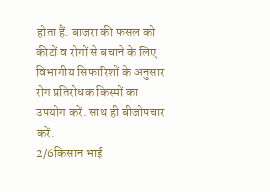होता हैं. बाजरा की फसल को कीटों व रोगों से बचाने के लिए विभागीय सिफारिशों के अनुसार रोग प्रतिरोधक किस्मों का उपयोग करें. साथ ही बीजोपचार करें.
2/6किसान भाई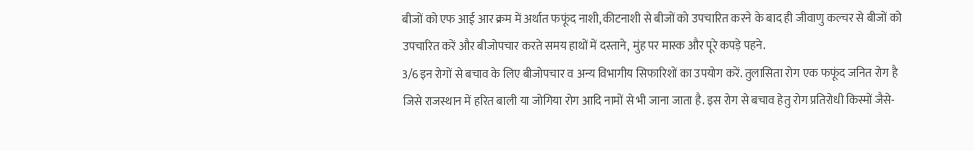बीजों को एफ आई आर क्रम में अर्थात फफूंद नाशी, कीटनाशी से बीजों को उपचारित करने के बाद ही जीवाणु कल्चर से बीजों को उपचारित करें और बीजोपचार करते समय हाथों में दस्ताने, मुंह पर मास्क और पूरे कपड़े पहने.
3/6इन रोगों से बचाव के लिए बीजोपचार व अन्य विभागीय सिफारिशों का उपयोग करें. तुलासिता रोग एक फफूंद जनित रोग है जिसे राजस्थान में हरित बाली या जोगिया रोग आदि नामों से भी जाना जाता है. इस रोग से बचाव हेतु रोग प्रतिरोधी किस्मों जैसे-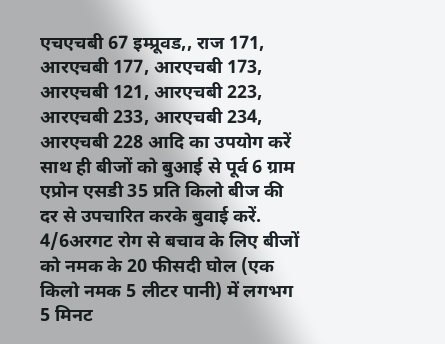एचएचबी 67 इम्प्रूवड,, राज 171, आरएचबी 177, आरएचबी 173, आरएचबी 121, आरएचबी 223, आरएचबी 233, आरएचबी 234, आरएचबी 228 आदि का उपयोग करें साथ ही बीजों को बुआई से पूर्व 6 ग्राम एप्रोन एसडी 35 प्रति किलो बीज की दर से उपचारित करके बुवाई करें.
4/6अरगट रोग से बचाव के लिए बीजों को नमक के 20 फीसदी घोल (एक किलो नमक 5 लीटर पानी) में लगभग 5 मिनट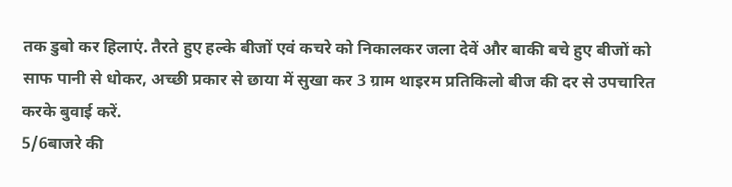तक डुबो कर हिलाएं. तैरते हुए हल्के बीजों एवं कचरे को निकालकर जला देवें और बाकी बचे हुए बीजों को साफ पानी से धोकर, अच्छी प्रकार से छाया में सुखा कर 3 ग्राम थाइरम प्रतिकिलो बीज की दर से उपचारित करके बुवाई करें.
5/6बाजरे की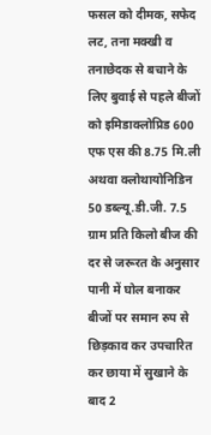फसल को दीमक, सफेद लट, तना मक्खी व तनाछेदक से बचाने के लिए बुवाई से पहले बीजों को इमिडाक्लोप्रिड 600 एफ एस की 8.75 मि.ली अथवा क्लोथायोनिडिन 50 डब्ल्यू.डी.जी. 7.5 ग्राम प्रति किलो बीज की दर से जरूरत के अनुसार पानी में घोल बनाकर बीजों पर समान रुप से छिड़काव कर उपचारित कर छाया में सुखाने के बाद 2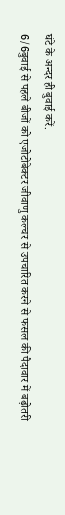घंटे के अन्दर ही बुवाई करें.
6/6बुवाई से पहले बीजों को एजोटोबेक्टर जीवाणु कल्चर से उपचारित करने से फसल की पैदावार में बढ़ोतरी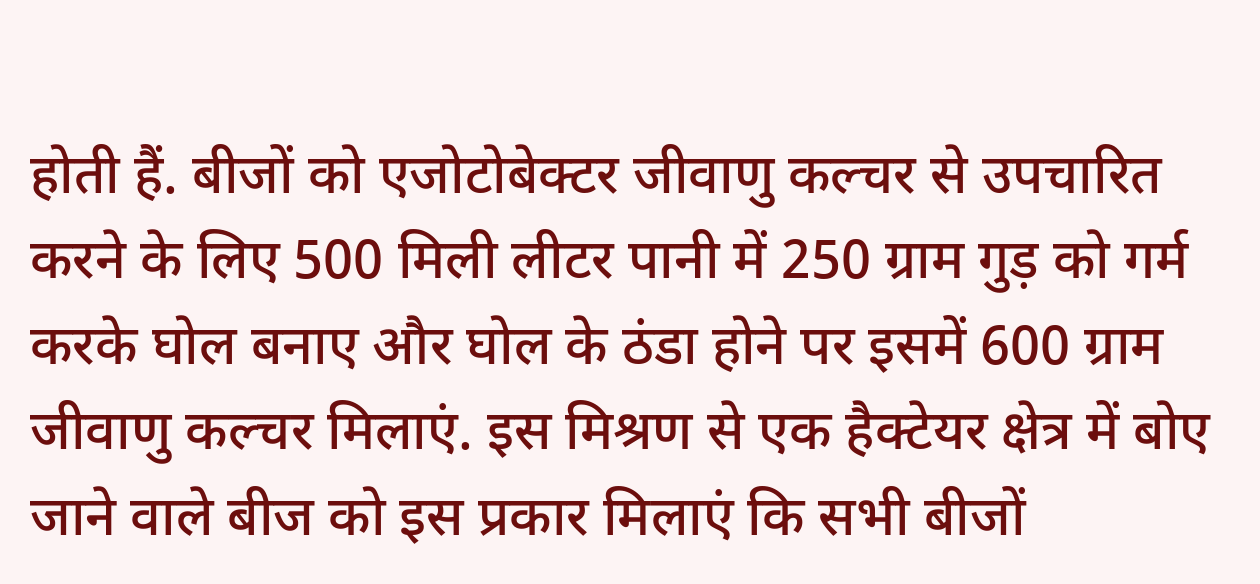होती हैं. बीजों को एजोटोबेक्टर जीवाणु कल्चर से उपचारित करने के लिए 500 मिली लीटर पानी में 250 ग्राम गुड़ को गर्म करके घोल बनाए और घोल के ठंडा होने पर इसमें 600 ग्राम जीवाणु कल्चर मिलाएं. इस मिश्रण से एक हैक्टेयर क्षेत्र में बोए जाने वाले बीज को इस प्रकार मिलाएं कि सभी बीजों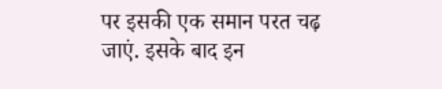पर इसकी एक समान परत चढ़ जाएं. इसके बाद इन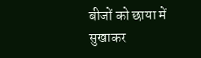बीजों को छाया में सुखाकर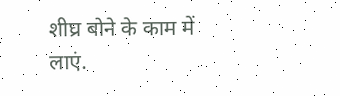शीघ्र बोने के काम में लाएं.